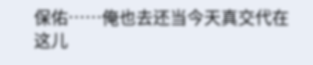保佑……俺也去还当今天真交代在这儿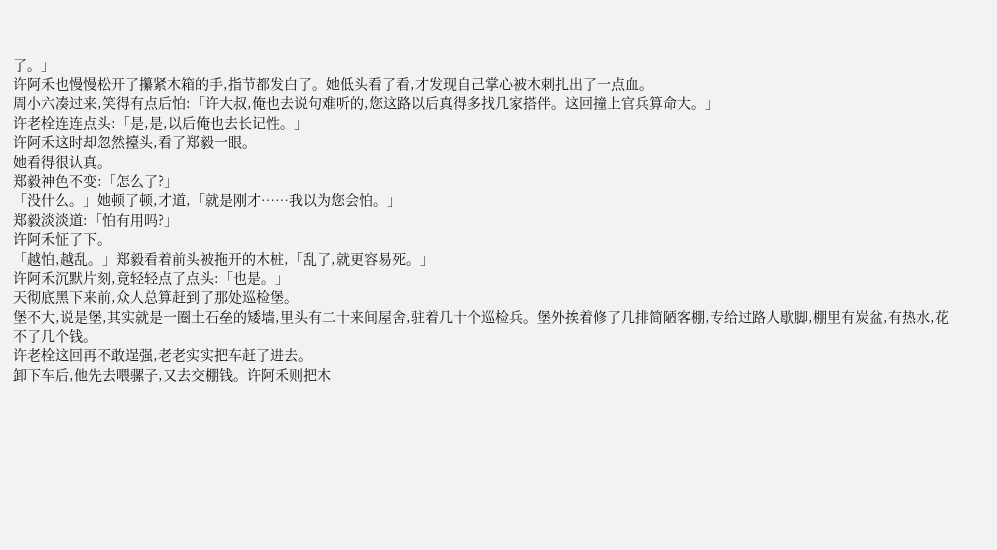了。」
许阿禾也慢慢松开了攥紧木箱的手,指节都发白了。她低头看了看,才发现自己掌心被木刺扎出了一点血。
周小六凑过来,笑得有点后怕:「许大叔,俺也去说句难听的,您这路以后真得多找几家搭伴。这回撞上官兵算命大。」
许老栓连连点头:「是,是,以后俺也去长记性。」
许阿禾这时却忽然擡头,看了郑毅一眼。
她看得很认真。
郑毅神色不变:「怎么了?」
「没什么。」她顿了顿,才道,「就是刚才……我以为您会怕。」
郑毅淡淡道:「怕有用吗?」
许阿禾怔了下。
「越怕,越乱。」郑毅看着前头被拖开的木桩,「乱了,就更容易死。」
许阿禾沉默片刻,竟轻轻点了点头:「也是。」
天彻底黑下来前,众人总算赶到了那处巡检堡。
堡不大,说是堡,其实就是一圈土石垒的矮墙,里头有二十来间屋舍,驻着几十个巡检兵。堡外挨着修了几排简陋客棚,专给过路人歇脚,棚里有炭盆,有热水,花不了几个钱。
许老栓这回再不敢逞强,老老实实把车赶了进去。
卸下车后,他先去喂骡子,又去交棚钱。许阿禾则把木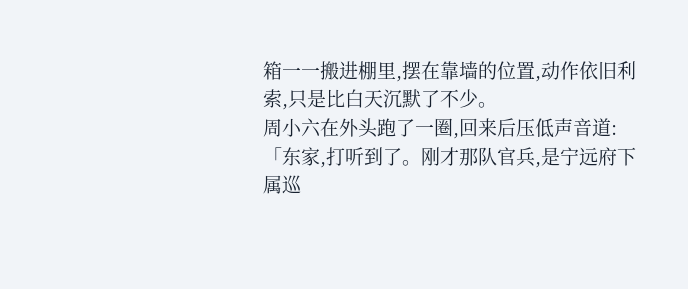箱一一搬进棚里,摆在靠墙的位置,动作依旧利索,只是比白天沉默了不少。
周小六在外头跑了一圈,回来后压低声音道:「东家,打听到了。刚才那队官兵,是宁远府下属巡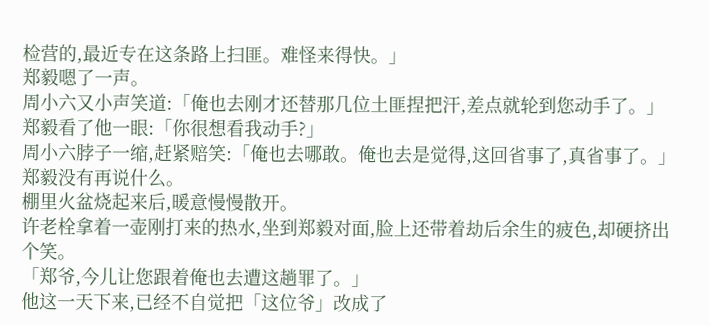检营的,最近专在这条路上扫匪。难怪来得快。」
郑毅嗯了一声。
周小六又小声笑道:「俺也去刚才还替那几位土匪捏把汗,差点就轮到您动手了。」
郑毅看了他一眼:「你很想看我动手?」
周小六脖子一缩,赶紧赔笑:「俺也去哪敢。俺也去是觉得,这回省事了,真省事了。」
郑毅没有再说什么。
棚里火盆烧起来后,暖意慢慢散开。
许老栓拿着一壶刚打来的热水,坐到郑毅对面,脸上还带着劫后余生的疲色,却硬挤出个笑。
「郑爷,今儿让您跟着俺也去遭这趟罪了。」
他这一天下来,已经不自觉把「这位爷」改成了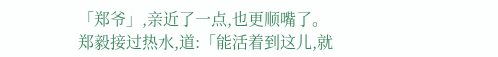「郑爷」,亲近了一点,也更顺嘴了。
郑毅接过热水,道:「能活着到这儿,就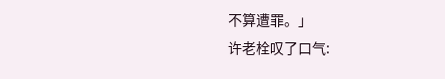不算遭罪。」
许老栓叹了口气: